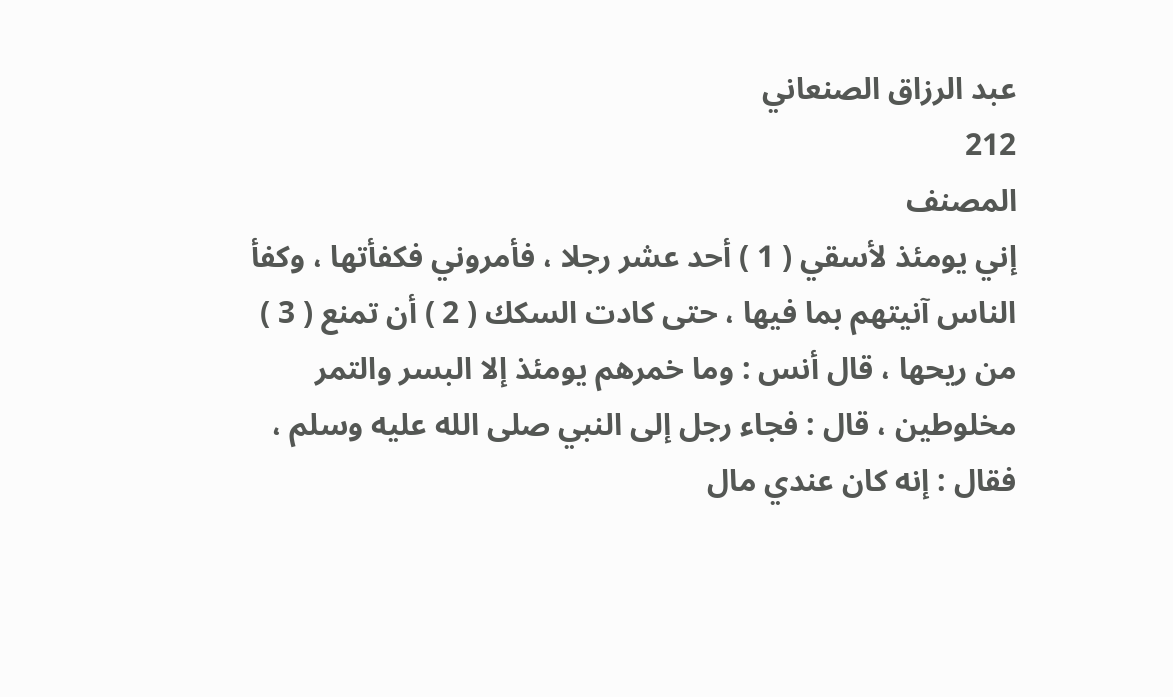عبد الرزاق الصنعاني
212
المصنف
إني يومئذ لأسقي ( 1 ) أحد عشر رجلا ، فأمروني فكفأتها ، وكفأ الناس آنيتهم بما فيها ، حتى كادت السكك ( 2 ) أن تمنع ( 3 ) من ريحها ، قال أنس : وما خمرهم يومئذ إلا البسر والتمر مخلوطين ، قال : فجاء رجل إلى النبي صلى الله عليه وسلم ، فقال : إنه كان عندي مال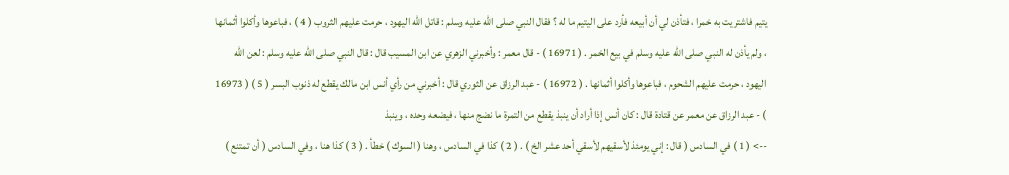يتيم فاشتريت به خمرا ، فتأذن لي أن أبيعه فأرد على اليتيم ما له ؟ فقال النبي صلى الله عليه وسلم : قاتل الله اليهود ، حرمت عليهم الثروب ( 4 ) ، فباعوها وأكلوا أثمانها ، ولم يأذن له النبي صلى الله عليه وسلم في بيع الخمر . ( 16971 ) - قال معمر : وأخبرني الزهري عن ابن المسيب قال : قال النبي صلى الله عليه وسلم : لعن الله اليهود ، حرمت عليهم الشحوم ، فباعوها وأكلوا أثمانها . ( 16972 ) - عبد الرزاق عن الثوري قال : أخبرني من رأي أنس ابن مالك يقطع له ذنوب البسر ( 5 ) ( 16973 ) - عبد الرزاق عن معمر عن قتادة قال : كان أنس إذا أراد أن ينبذ يقطع من التمرة ما نضج منها ، فيضعه وحده ، وينبذ
--> ( 1 ) في السادس ( قال : إني يومئذ لأسقيهم لأسقي أحد عشر الخ ) . ( 2 ) كذا في السادس ، وهنا ( السوك ) خطأ . ( 3 ) كذا هنا ، وفي السادس ( أن تمتنع )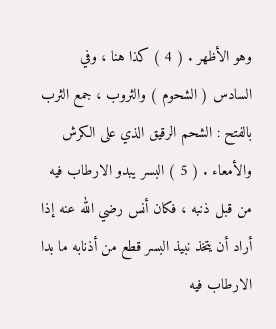وهو الأظهر . ( 4 ) كذا هنا ، وفي السادس ( الشحوم ) والثروب ، جمع الثرب بالفتح : الشحم الرقيق الذي على الكرش والأمعاء . ( 5 ) البسر يبدو الارطاب فيه من قبل ذنبه ، فكان أنس رضي الله عنه إذا أراد أن يتخذ نبيذ البسر قطع من أذنابه ما بدا الارطاب فيه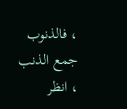، فالذنوب جمع الذنب ، انظر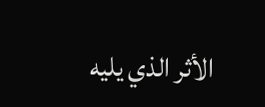الأثر الذي يليه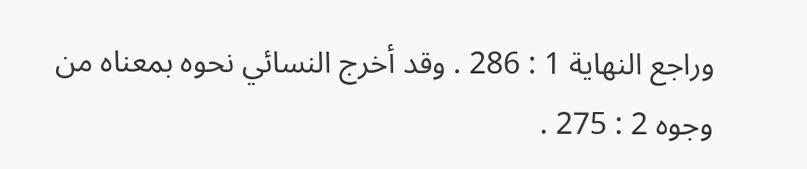وراجع النهاية 1 : 286 . وقد أخرج النسائي نحوه بمعناه من وجوه 2 : 275 .